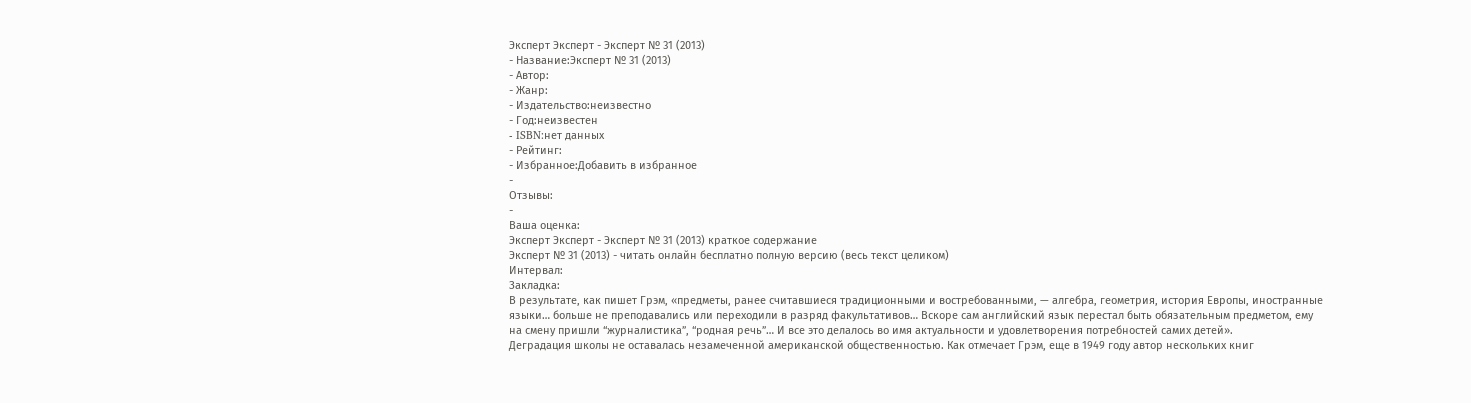Эксперт Эксперт - Эксперт № 31 (2013)
- Название:Эксперт № 31 (2013)
- Автор:
- Жанр:
- Издательство:неизвестно
- Год:неизвестен
- ISBN:нет данных
- Рейтинг:
- Избранное:Добавить в избранное
-
Отзывы:
-
Ваша оценка:
Эксперт Эксперт - Эксперт № 31 (2013) краткое содержание
Эксперт № 31 (2013) - читать онлайн бесплатно полную версию (весь текст целиком)
Интервал:
Закладка:
В результате, как пишет Грэм, «предметы, ранее считавшиеся традиционными и востребованными, — алгебра, геометрия, история Европы, иностранные языки… больше не преподавались или переходили в разряд факультативов… Вскоре сам английский язык перестал быть обязательным предметом, ему на смену пришли “журналистика”, “родная речь”… И все это делалось во имя актуальности и удовлетворения потребностей самих детей».
Деградация школы не оставалась незамеченной американской общественностью. Как отмечает Грэм, еще в 1949 году автор нескольких книг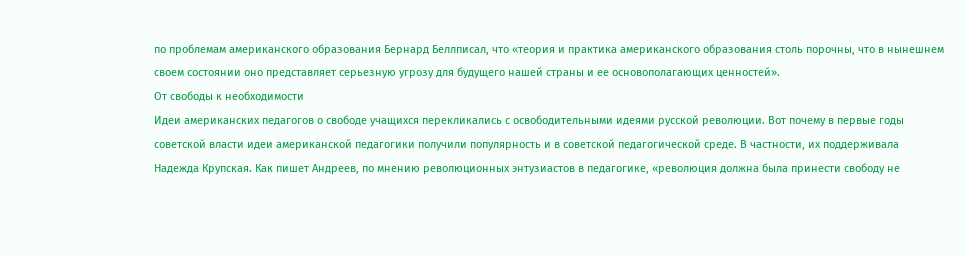по проблемам американского образования Бернард Беллписал, что «теория и практика американского образования столь порочны, что в нынешнем своем состоянии оно представляет серьезную угрозу для будущего нашей страны и ее основополагающих ценностей».
От свободы к необходимости
Идеи американских педагогов о свободе учащихся перекликались с освободительными идеями русской революции. Вот почему в первые годы советской власти идеи американской педагогики получили популярность и в советской педагогической среде. В частности, их поддерживала Надежда Крупская. Как пишет Андреев, по мнению революционных энтузиастов в педагогике, «революция должна была принести свободу не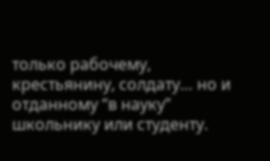только рабочему, крестьянину, солдату… но и отданному “в науку” школьнику или студенту.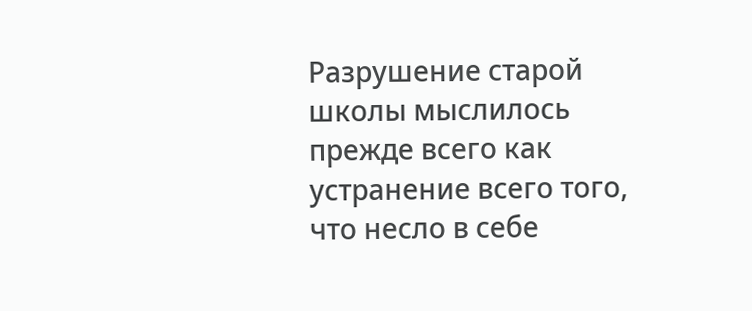Разрушение старой школы мыслилось прежде всего как устранение всего того, что несло в себе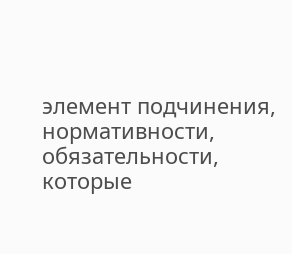элемент подчинения, нормативности, обязательности, которые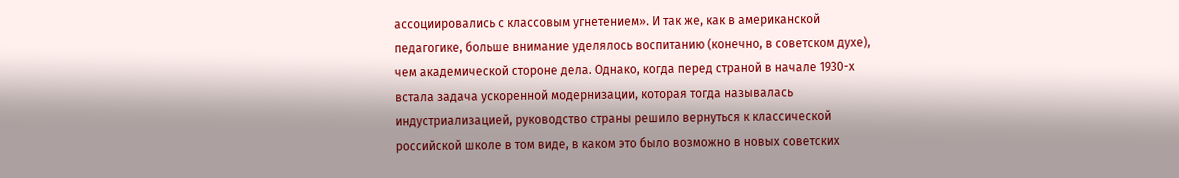ассоциировались с классовым угнетением». И так же, как в американской педагогике, больше внимание уделялось воспитанию (конечно, в советском духе), чем академической стороне дела. Однако, когда перед страной в начале 1930-х встала задача ускоренной модернизации, которая тогда называлась индустриализацией, руководство страны решило вернуться к классической российской школе в том виде, в каком это было возможно в новых советских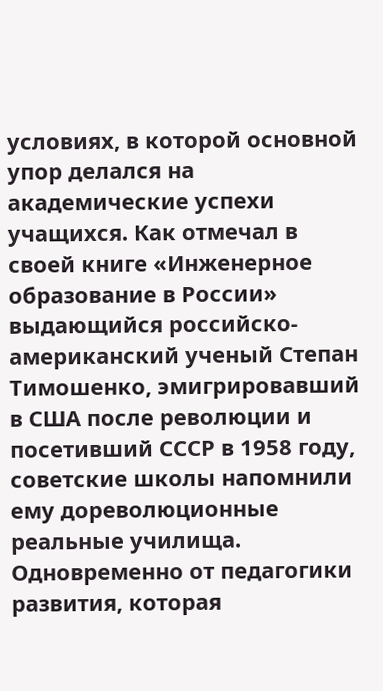условиях, в которой основной упор делался на академические успехи учащихся. Как отмечал в своей книге «Инженерное образование в России» выдающийся российско-американский ученый Степан Тимошенко, эмигрировавший в США после революции и посетивший СССР в 1958 году, советские школы напомнили ему дореволюционные реальные училища. Одновременно от педагогики развития, которая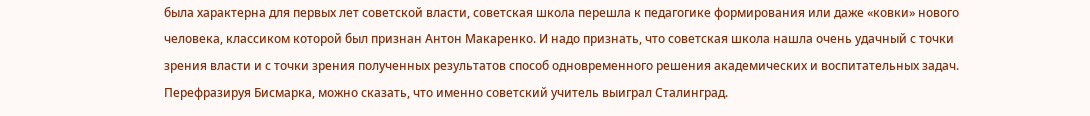была характерна для первых лет советской власти, советская школа перешла к педагогике формирования или даже «ковки» нового человека, классиком которой был признан Антон Макаренко. И надо признать, что советская школа нашла очень удачный с точки зрения власти и с точки зрения полученных результатов способ одновременного решения академических и воспитательных задач. Перефразируя Бисмарка, можно сказать, что именно советский учитель выиграл Сталинград.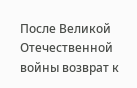После Великой Отечественной войны возврат к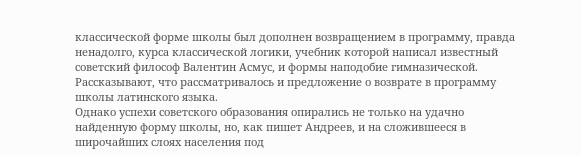классической форме школы был дополнен возвращением в программу, правда ненадолго, курса классической логики, учебник которой написал известный советский философ Валентин Асмус, и формы наподобие гимназической. Рассказывают, что рассматривалось и предложение о возврате в программу школы латинского языка.
Однако успехи советского образования опирались не только на удачно найденную форму школы, но, как пишет Андреев, и на сложившееся в широчайших слоях населения под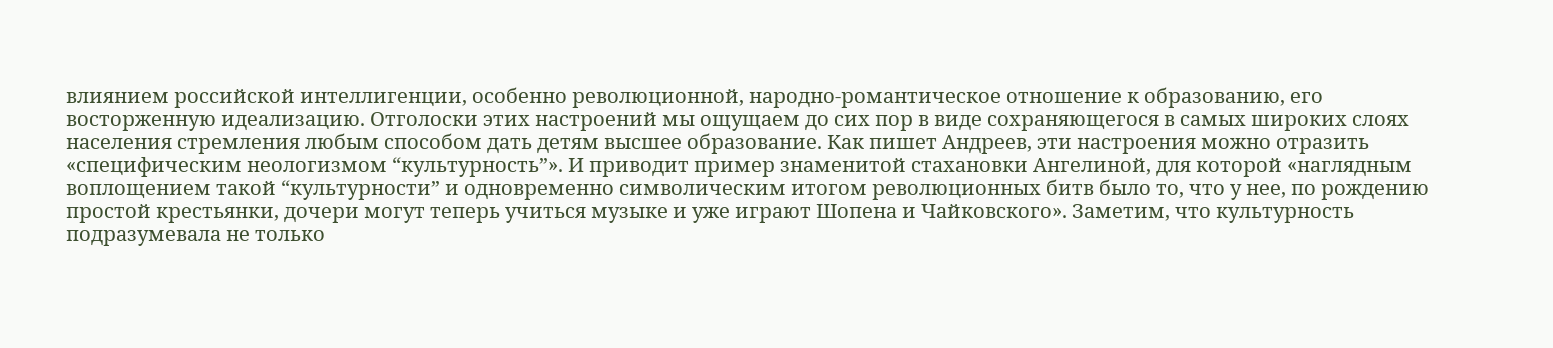влиянием российской интеллигенции, особенно революционной, народно-романтическое отношение к образованию, его восторженную идеализацию. Отголоски этих настроений мы ощущаем до сих пор в виде сохраняющегося в самых широких слоях населения стремления любым способом дать детям высшее образование. Как пишет Андреев, эти настроения можно отразить «специфическим неологизмом “культурность”». И приводит пример знаменитой стахановки Ангелиной, для которой «наглядным воплощением такой “культурности” и одновременно символическим итогом революционных битв было то, что у нее, по рождению простой крестьянки, дочери могут теперь учиться музыке и уже играют Шопена и Чайковского». Заметим, что культурность подразумевала не только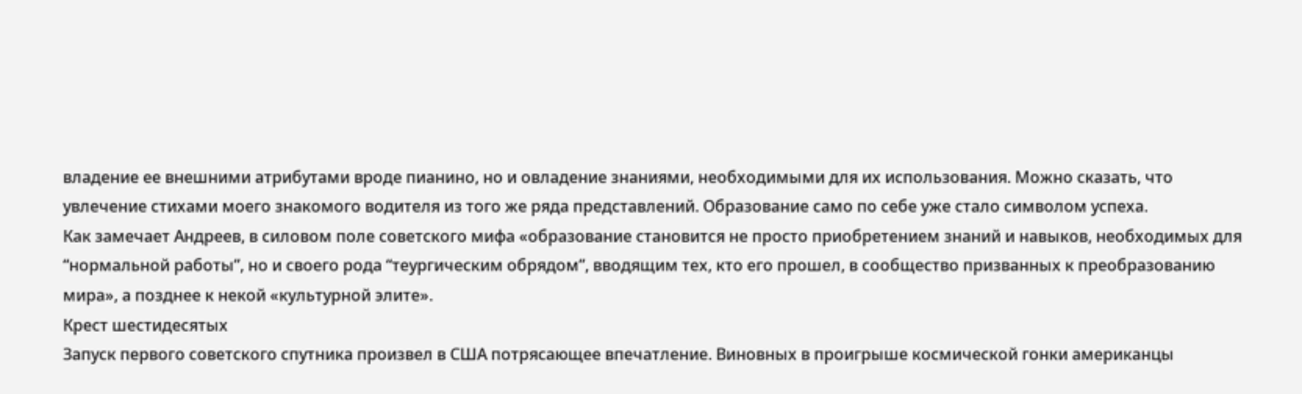владение ее внешними атрибутами вроде пианино, но и овладение знаниями, необходимыми для их использования. Можно сказать, что увлечение стихами моего знакомого водителя из того же ряда представлений. Образование само по себе уже стало символом успеха.
Как замечает Андреев, в силовом поле советского мифа «образование становится не просто приобретением знаний и навыков, необходимых для “нормальной работы”, но и своего рода “теургическим обрядом”, вводящим тех, кто его прошел, в сообщество призванных к преобразованию мира», а позднее к некой «культурной элите».
Крест шестидесятых
Запуск первого советского спутника произвел в США потрясающее впечатление. Виновных в проигрыше космической гонки американцы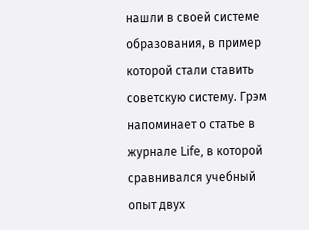нашли в своей системе образования, в пример которой стали ставить советскую систему. Грэм напоминает о статье в журнале Life, в которой сравнивался учебный опыт двух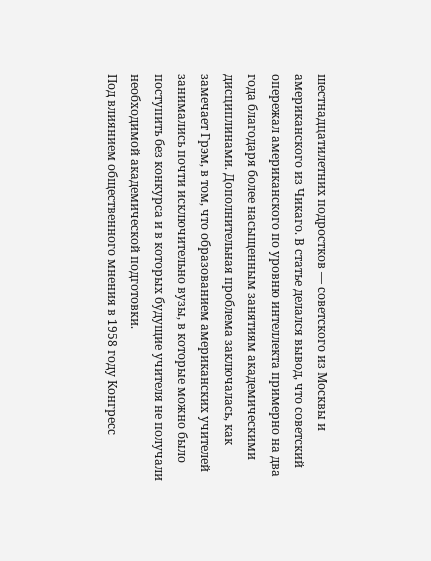шестнадцатилетних подростков — советского из Москвы и американского из Чикаго. В статье делался вывод, что советский опережал американского по уровню интеллекта примерно на два года благодаря более насыщенным занятиям академическими дисциплинами. Дополнительная проблема заключалась, как замечает Грэм, в том, что образованием американских учителей занимались почти исключительно вузы, в которые можно было поступить без конкурса и в которых будущие учителя не получали необходимой академической подготовки.
Под влиянием общественного мнения в 1958 году Конгресс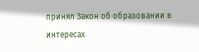принял Закон об образовании в интересах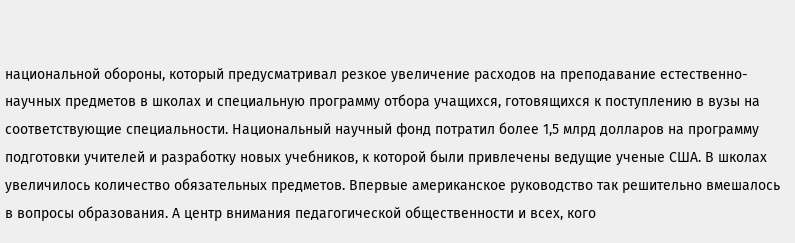национальной обороны, который предусматривал резкое увеличение расходов на преподавание естественно-научных предметов в школах и специальную программу отбора учащихся, готовящихся к поступлению в вузы на соответствующие специальности. Национальный научный фонд потратил более 1,5 млрд долларов на программу подготовки учителей и разработку новых учебников, к которой были привлечены ведущие ученые США. В школах увеличилось количество обязательных предметов. Впервые американское руководство так решительно вмешалось в вопросы образования. А центр внимания педагогической общественности и всех, кого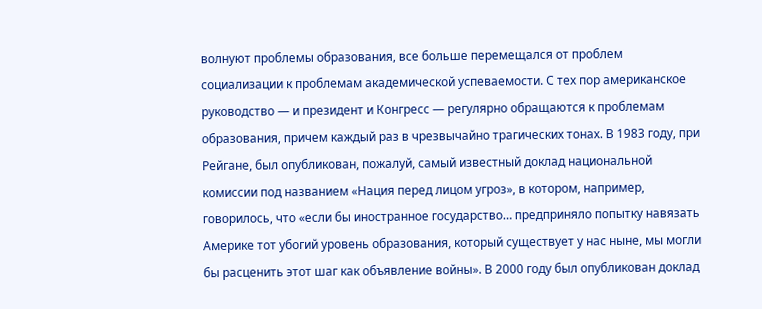волнуют проблемы образования, все больше перемещался от проблем социализации к проблемам академической успеваемости. С тех пор американское руководство — и президент и Конгресс — регулярно обращаются к проблемам образования, причем каждый раз в чрезвычайно трагических тонах. В 1983 году, при Рейгане, был опубликован, пожалуй, самый известный доклад национальной комиссии под названием «Нация перед лицом угроз», в котором, например, говорилось, что «если бы иностранное государство… предприняло попытку навязать Америке тот убогий уровень образования, который существует у нас ныне, мы могли бы расценить этот шаг как объявление войны». В 2000 году был опубликован доклад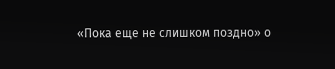«Пока еще не слишком поздно» о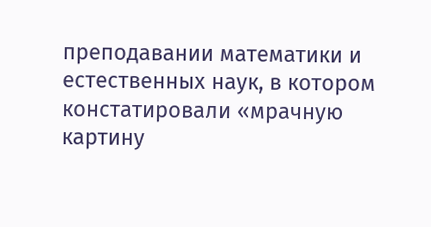преподавании математики и естественных наук, в котором констатировали «мрачную картину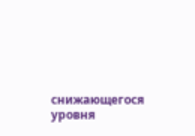снижающегося уровня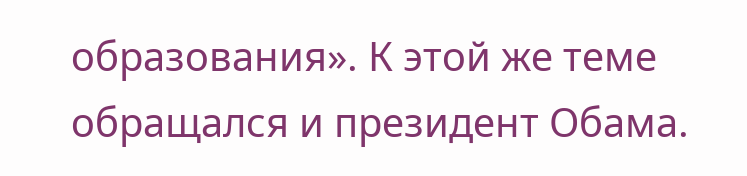образования». К этой же теме обращался и президент Обама.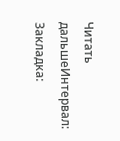Читать дальшеИнтервал:
Закладка: